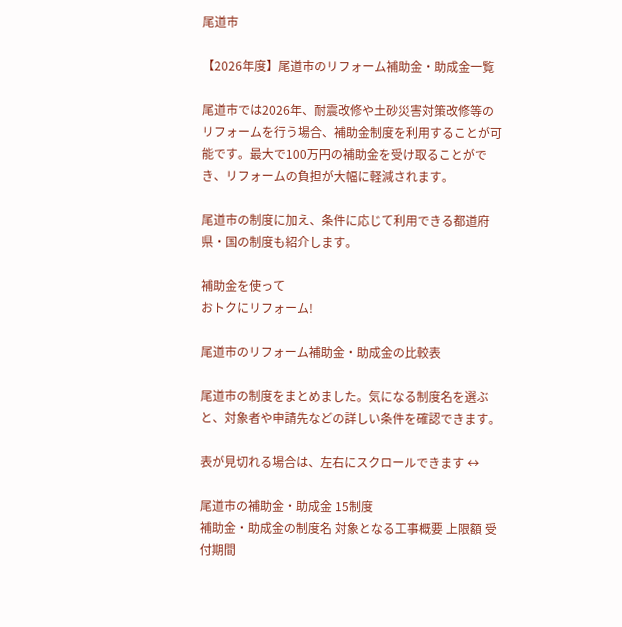尾道市

【2026年度】尾道市のリフォーム補助金・助成金一覧

尾道市では2026年、耐震改修や土砂災害対策改修等のリフォームを行う場合、補助金制度を利用することが可能です。最大で100万円の補助金を受け取ることができ、リフォームの負担が大幅に軽減されます。

尾道市の制度に加え、条件に応じて利用できる都道府県・国の制度も紹介します。

補助金を使って
おトクにリフォーム!

尾道市のリフォーム補助金・助成金の比較表

尾道市の制度をまとめました。気になる制度名を選ぶと、対象者や申請先などの詳しい条件を確認できます。

表が見切れる場合は、左右にスクロールできます ↔

尾道市の補助金・助成金 15制度
補助金・助成金の制度名 対象となる工事概要 上限額 受付期間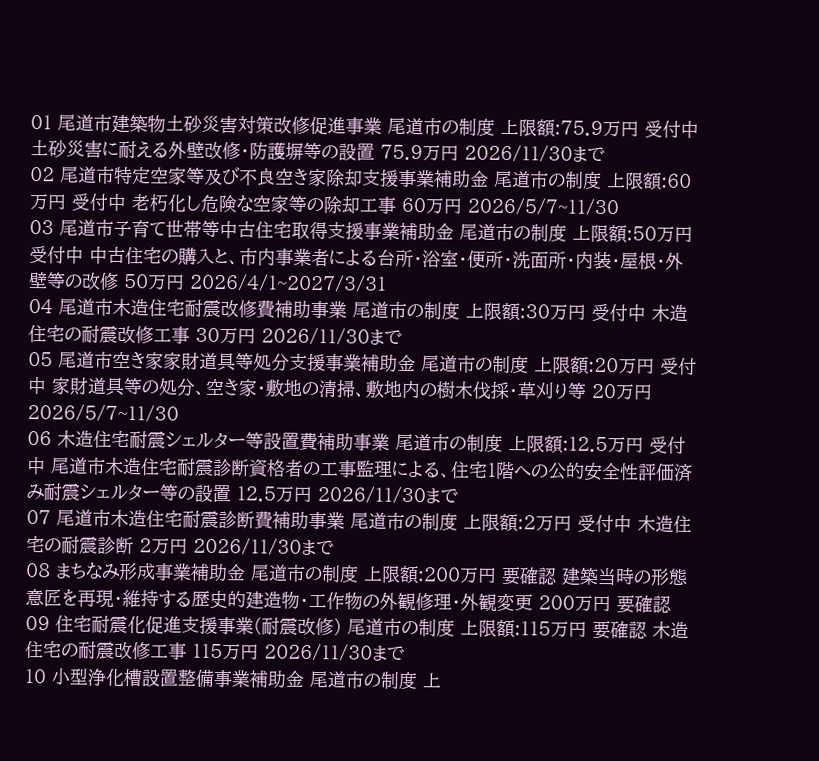01 尾道市建築物土砂災害対策改修促進事業 尾道市の制度 上限額:75.9万円 受付中 土砂災害に耐える外壁改修・防護塀等の設置 75.9万円 2026/11/30まで
02 尾道市特定空家等及び不良空き家除却支援事業補助金 尾道市の制度 上限額:60万円 受付中 老朽化し危険な空家等の除却工事 60万円 2026/5/7~11/30
03 尾道市子育て世帯等中古住宅取得支援事業補助金 尾道市の制度 上限額:50万円 受付中 中古住宅の購入と、市内事業者による台所・浴室・便所・洗面所・内装・屋根・外壁等の改修 50万円 2026/4/1~2027/3/31
04 尾道市木造住宅耐震改修費補助事業 尾道市の制度 上限額:30万円 受付中 木造住宅の耐震改修工事 30万円 2026/11/30まで
05 尾道市空き家家財道具等処分支援事業補助金 尾道市の制度 上限額:20万円 受付中 家財道具等の処分、空き家・敷地の清掃、敷地内の樹木伐採・草刈り等 20万円 2026/5/7~11/30
06 木造住宅耐震シェルター等設置費補助事業 尾道市の制度 上限額:12.5万円 受付中 尾道市木造住宅耐震診断資格者の工事監理による、住宅1階への公的安全性評価済み耐震シェルター等の設置 12.5万円 2026/11/30まで
07 尾道市木造住宅耐震診断費補助事業 尾道市の制度 上限額:2万円 受付中 木造住宅の耐震診断 2万円 2026/11/30まで
08 まちなみ形成事業補助金 尾道市の制度 上限額:200万円 要確認 建築当時の形態意匠を再現・維持する歴史的建造物・工作物の外観修理・外観変更 200万円 要確認
09 住宅耐震化促進支援事業(耐震改修) 尾道市の制度 上限額:115万円 要確認 木造住宅の耐震改修工事 115万円 2026/11/30まで
10 小型浄化槽設置整備事業補助金 尾道市の制度 上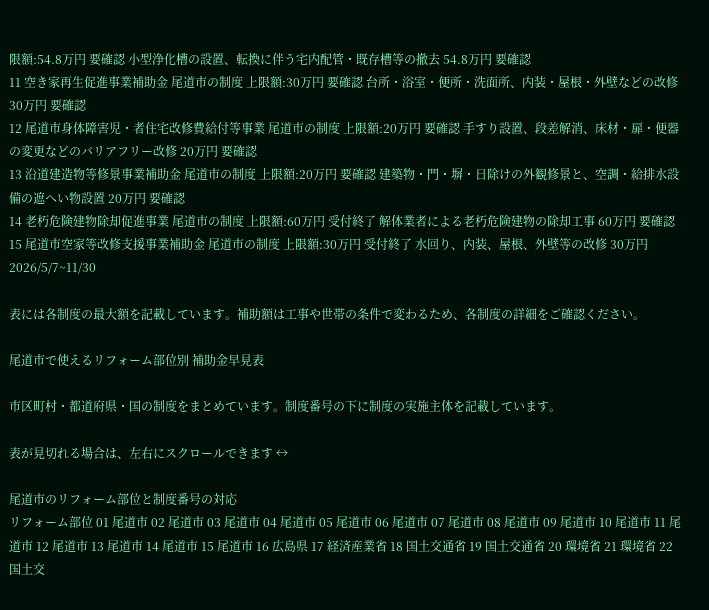限額:54.8万円 要確認 小型浄化槽の設置、転換に伴う宅内配管・既存槽等の撤去 54.8万円 要確認
11 空き家再生促進事業補助金 尾道市の制度 上限額:30万円 要確認 台所・浴室・便所・洗面所、内装・屋根・外壁などの改修 30万円 要確認
12 尾道市身体障害児・者住宅改修費給付等事業 尾道市の制度 上限額:20万円 要確認 手すり設置、段差解消、床材・扉・便器の変更などのバリアフリー改修 20万円 要確認
13 沿道建造物等修景事業補助金 尾道市の制度 上限額:20万円 要確認 建築物・門・塀・日除けの外観修景と、空調・給排水設備の遮へい物設置 20万円 要確認
14 老朽危険建物除却促進事業 尾道市の制度 上限額:60万円 受付終了 解体業者による老朽危険建物の除却工事 60万円 要確認
15 尾道市空家等改修支援事業補助金 尾道市の制度 上限額:30万円 受付終了 水回り、内装、屋根、外壁等の改修 30万円 2026/5/7~11/30

表には各制度の最大額を記載しています。補助額は工事や世帯の条件で変わるため、各制度の詳細をご確認ください。

尾道市で使えるリフォーム部位別 補助金早見表

市区町村・都道府県・国の制度をまとめています。制度番号の下に制度の実施主体を記載しています。

表が見切れる場合は、左右にスクロールできます ↔

尾道市のリフォーム部位と制度番号の対応
リフォーム部位 01 尾道市 02 尾道市 03 尾道市 04 尾道市 05 尾道市 06 尾道市 07 尾道市 08 尾道市 09 尾道市 10 尾道市 11 尾道市 12 尾道市 13 尾道市 14 尾道市 15 尾道市 16 広島県 17 経済産業省 18 国土交通省 19 国土交通省 20 環境省 21 環境省 22 国土交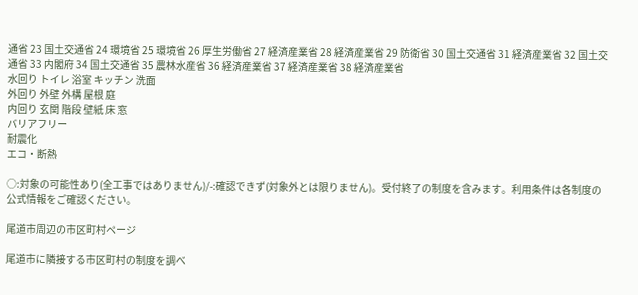通省 23 国土交通省 24 環境省 25 環境省 26 厚生労働省 27 経済産業省 28 経済産業省 29 防衛省 30 国土交通省 31 経済産業省 32 国土交通省 33 内閣府 34 国土交通省 35 農林水産省 36 経済産業省 37 経済産業省 38 経済産業省
水回り トイレ 浴室 キッチン 洗面
外回り 外壁 外構 屋根 庭
内回り 玄関 階段 壁紙 床 窓
バリアフリー
耐震化
エコ・断熱

○:対象の可能性あり(全工事ではありません)/-:確認できず(対象外とは限りません)。受付終了の制度を含みます。利用条件は各制度の公式情報をご確認ください。

尾道市周辺の市区町村ページ

尾道市に隣接する市区町村の制度を調べ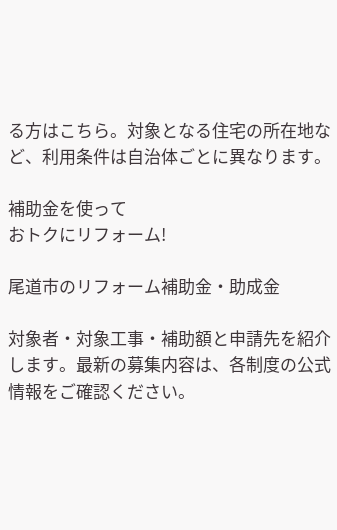る方はこちら。対象となる住宅の所在地など、利用条件は自治体ごとに異なります。

補助金を使って
おトクにリフォーム!

尾道市のリフォーム補助金・助成金

対象者・対象工事・補助額と申請先を紹介します。最新の募集内容は、各制度の公式情報をご確認ください。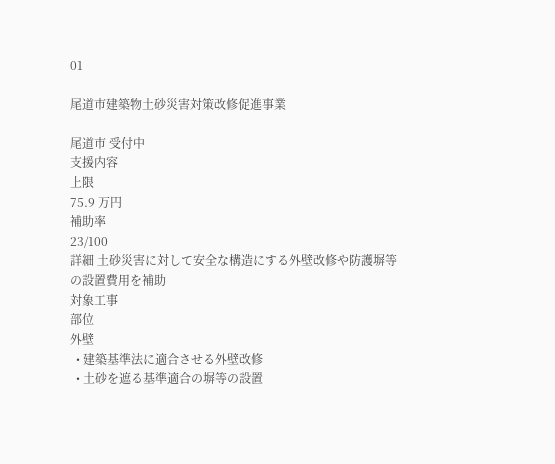01

尾道市建築物土砂災害対策改修促進事業

尾道市 受付中
支援内容
上限
75.9 万円
補助率
23/100
詳細 土砂災害に対して安全な構造にする外壁改修や防護塀等の設置費用を補助
対象工事
部位
外壁
  • 建築基準法に適合させる外壁改修
  • 土砂を遮る基準適合の塀等の設置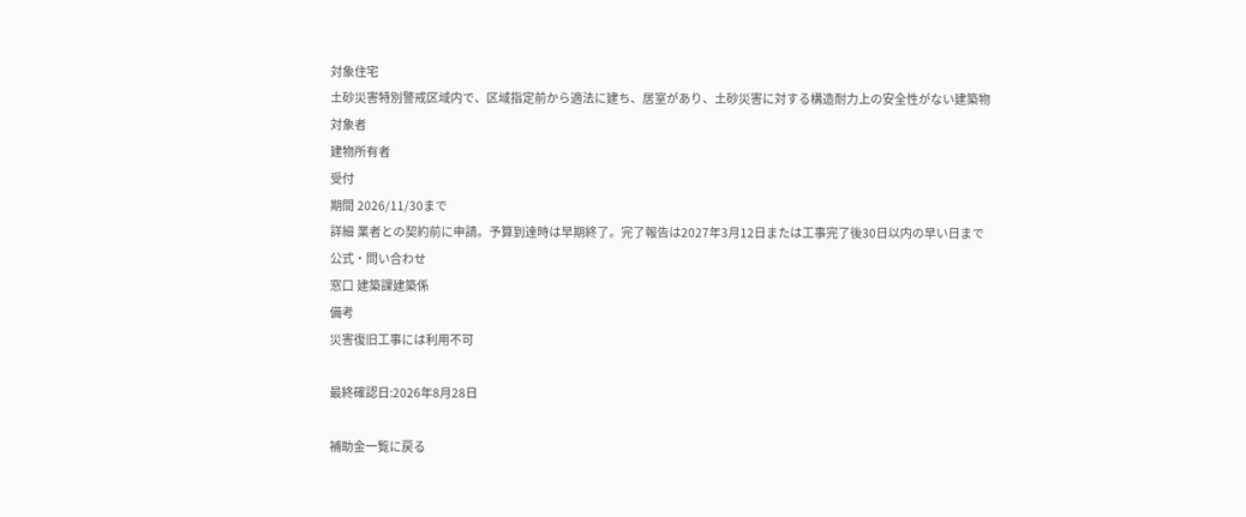対象住宅
土砂災害特別警戒区域内で、区域指定前から適法に建ち、居室があり、土砂災害に対する構造耐力上の安全性がない建築物
対象者
建物所有者
受付
期間 2026/11/30まで
詳細 業者との契約前に申請。予算到達時は早期終了。完了報告は2027年3月12日または工事完了後30日以内の早い日まで
公式・問い合わせ
窓口 建築課建築係
備考
災害復旧工事には利用不可

最終確認日:2026年8月28日

補助金一覧に戻る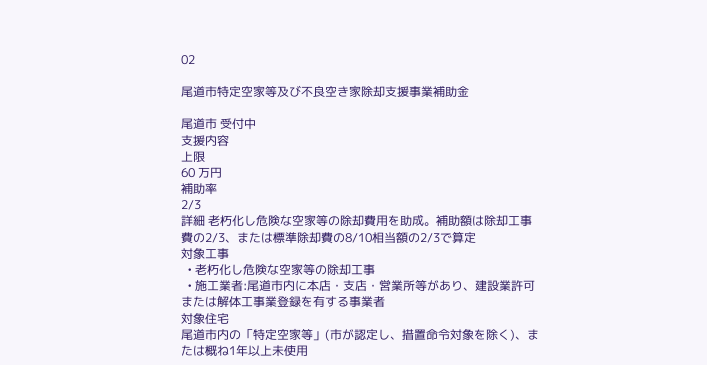02

尾道市特定空家等及び不良空き家除却支援事業補助金

尾道市 受付中
支援内容
上限
60 万円
補助率
2/3
詳細 老朽化し危険な空家等の除却費用を助成。補助額は除却工事費の2/3、または標準除却費の8/10相当額の2/3で算定
対象工事
  • 老朽化し危険な空家等の除却工事
  • 施工業者:尾道市内に本店・支店・営業所等があり、建設業許可または解体工事業登録を有する事業者
対象住宅
尾道市内の「特定空家等」(市が認定し、措置命令対象を除く)、または概ね1年以上未使用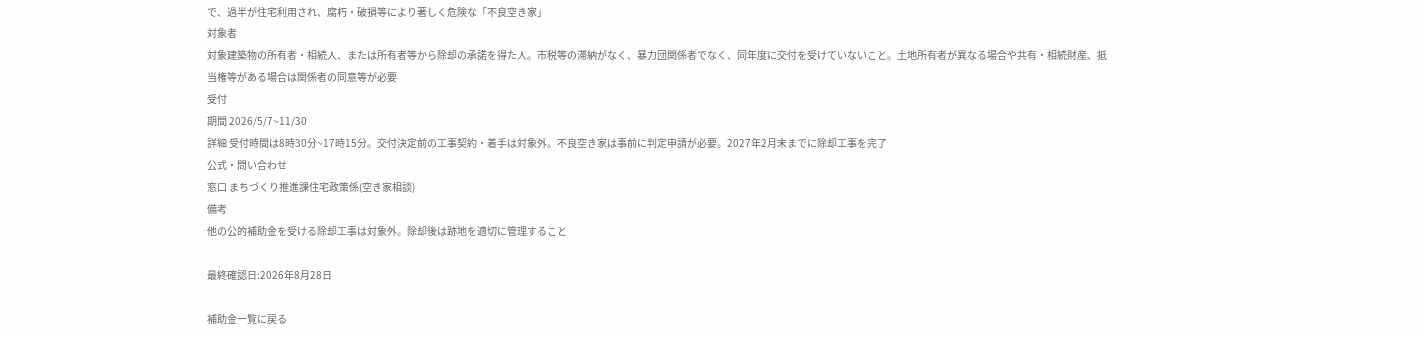で、過半が住宅利用され、腐朽・破損等により著しく危険な「不良空き家」
対象者
対象建築物の所有者・相続人、または所有者等から除却の承諾を得た人。市税等の滞納がなく、暴力団関係者でなく、同年度に交付を受けていないこと。土地所有者が異なる場合や共有・相続財産、抵当権等がある場合は関係者の同意等が必要
受付
期間 2026/5/7~11/30
詳細 受付時間は8時30分~17時15分。交付決定前の工事契約・着手は対象外。不良空き家は事前に判定申請が必要。2027年2月末までに除却工事を完了
公式・問い合わせ
窓口 まちづくり推進課住宅政策係(空き家相談)
備考
他の公的補助金を受ける除却工事は対象外。除却後は跡地を適切に管理すること

最終確認日:2026年8月28日

補助金一覧に戻る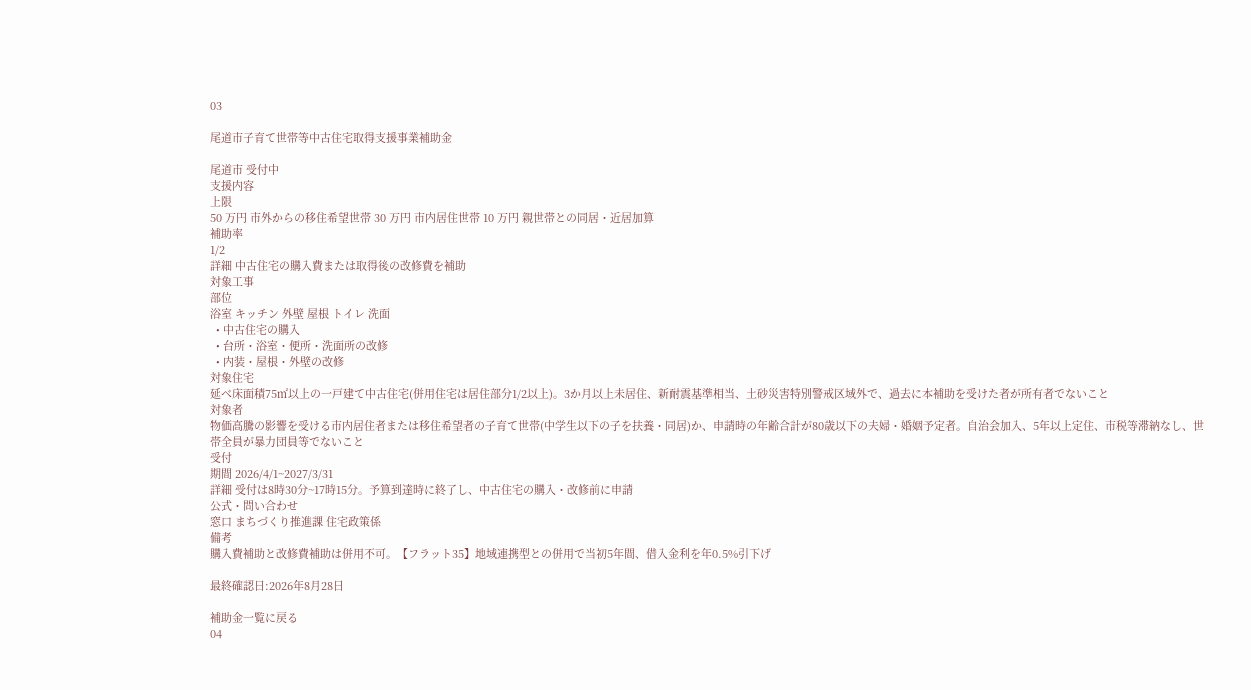03

尾道市子育て世帯等中古住宅取得支援事業補助金

尾道市 受付中
支援内容
上限
50 万円 市外からの移住希望世帯 30 万円 市内居住世帯 10 万円 親世帯との同居・近居加算
補助率
1/2
詳細 中古住宅の購入費または取得後の改修費を補助
対象工事
部位
浴室 キッチン 外壁 屋根 トイレ 洗面
  • 中古住宅の購入
  • 台所・浴室・便所・洗面所の改修
  • 内装・屋根・外壁の改修
対象住宅
延べ床面積75㎡以上の一戸建て中古住宅(併用住宅は居住部分1/2以上)。3か月以上未居住、新耐震基準相当、土砂災害特別警戒区域外で、過去に本補助を受けた者が所有者でないこと
対象者
物価高騰の影響を受ける市内居住者または移住希望者の子育て世帯(中学生以下の子を扶養・同居)か、申請時の年齢合計が80歳以下の夫婦・婚姻予定者。自治会加入、5年以上定住、市税等滞納なし、世帯全員が暴力団員等でないこと
受付
期間 2026/4/1~2027/3/31
詳細 受付は8時30分~17時15分。予算到達時に終了し、中古住宅の購入・改修前に申請
公式・問い合わせ
窓口 まちづくり推進課 住宅政策係
備考
購入費補助と改修費補助は併用不可。【フラット35】地域連携型との併用で当初5年間、借入金利を年0.5%引下げ

最終確認日:2026年8月28日

補助金一覧に戻る
04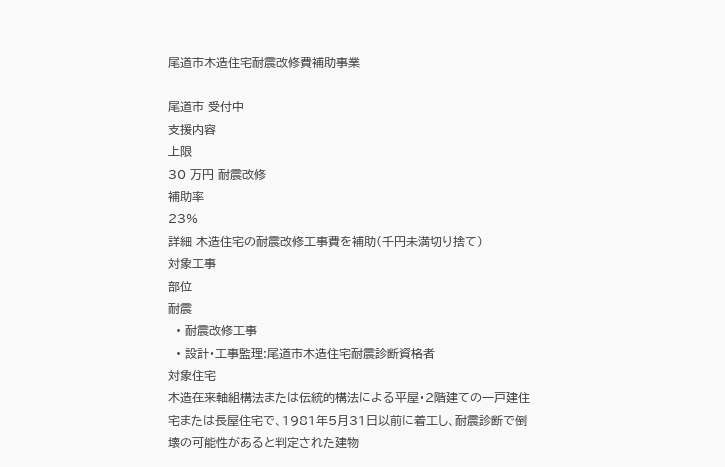尾道市木造住宅耐震改修費補助事業

尾道市 受付中
支援内容
上限
30 万円 耐震改修
補助率
23%
詳細 木造住宅の耐震改修工事費を補助(千円未満切り捨て)
対象工事
部位
耐震
  • 耐震改修工事
  • 設計・工事監理:尾道市木造住宅耐震診断資格者
対象住宅
木造在来軸組構法または伝統的構法による平屋・2階建ての一戸建住宅または長屋住宅で、1981年5月31日以前に着工し、耐震診断で倒壊の可能性があると判定された建物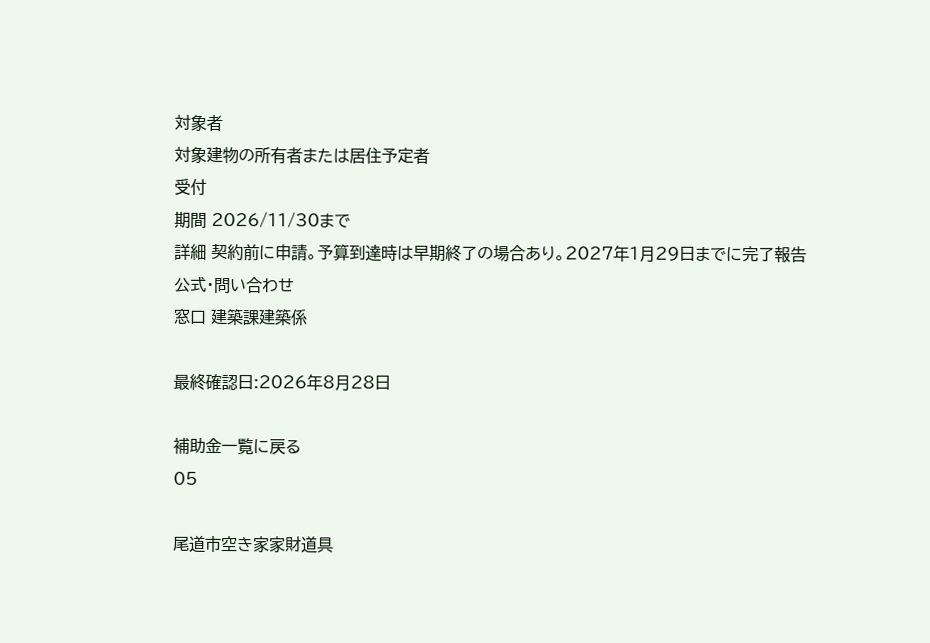対象者
対象建物の所有者または居住予定者
受付
期間 2026/11/30まで
詳細 契約前に申請。予算到達時は早期終了の場合あり。2027年1月29日までに完了報告
公式・問い合わせ
窓口 建築課建築係

最終確認日:2026年8月28日

補助金一覧に戻る
05

尾道市空き家家財道具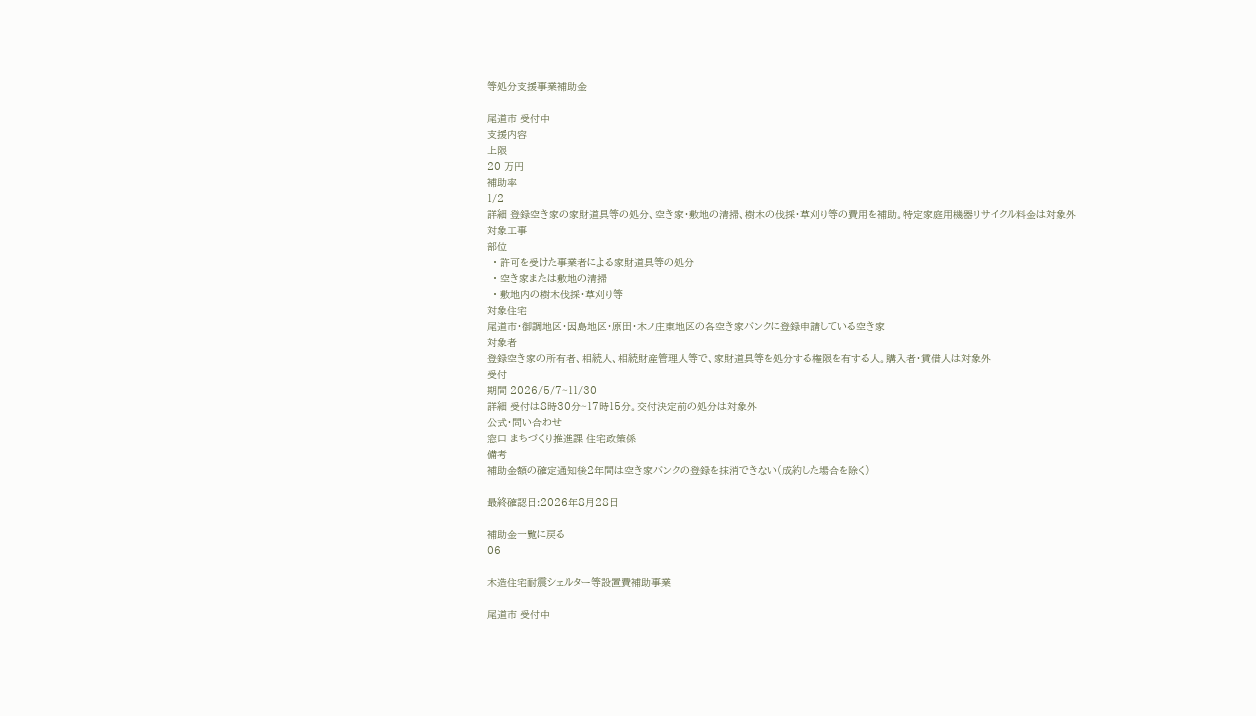等処分支援事業補助金

尾道市 受付中
支援内容
上限
20 万円
補助率
1/2
詳細 登録空き家の家財道具等の処分、空き家・敷地の清掃、樹木の伐採・草刈り等の費用を補助。特定家庭用機器リサイクル料金は対象外
対象工事
部位
  • 許可を受けた事業者による家財道具等の処分
  • 空き家または敷地の清掃
  • 敷地内の樹木伐採・草刈り等
対象住宅
尾道市・御調地区・因島地区・原田・木ノ庄東地区の各空き家バンクに登録申請している空き家
対象者
登録空き家の所有者、相続人、相続財産管理人等で、家財道具等を処分する権限を有する人。購入者・賃借人は対象外
受付
期間 2026/5/7~11/30
詳細 受付は8時30分~17時15分。交付決定前の処分は対象外
公式・問い合わせ
窓口 まちづくり推進課 住宅政策係
備考
補助金額の確定通知後2年間は空き家バンクの登録を抹消できない(成約した場合を除く)

最終確認日:2026年8月28日

補助金一覧に戻る
06

木造住宅耐震シェルター等設置費補助事業

尾道市 受付中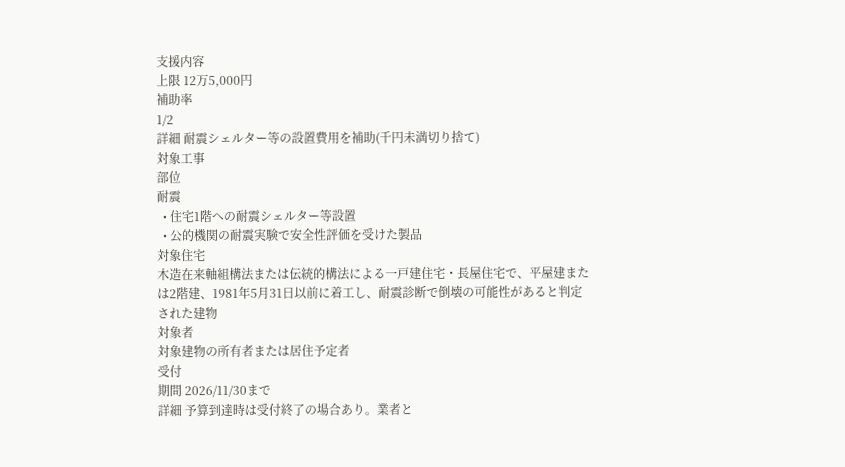支援内容
上限 12万5,000円
補助率
1/2
詳細 耐震シェルター等の設置費用を補助(千円未満切り捨て)
対象工事
部位
耐震
  • 住宅1階への耐震シェルター等設置
  • 公的機関の耐震実験で安全性評価を受けた製品
対象住宅
木造在来軸組構法または伝統的構法による一戸建住宅・長屋住宅で、平屋建または2階建、1981年5月31日以前に着工し、耐震診断で倒壊の可能性があると判定された建物
対象者
対象建物の所有者または居住予定者
受付
期間 2026/11/30まで
詳細 予算到達時は受付終了の場合あり。業者と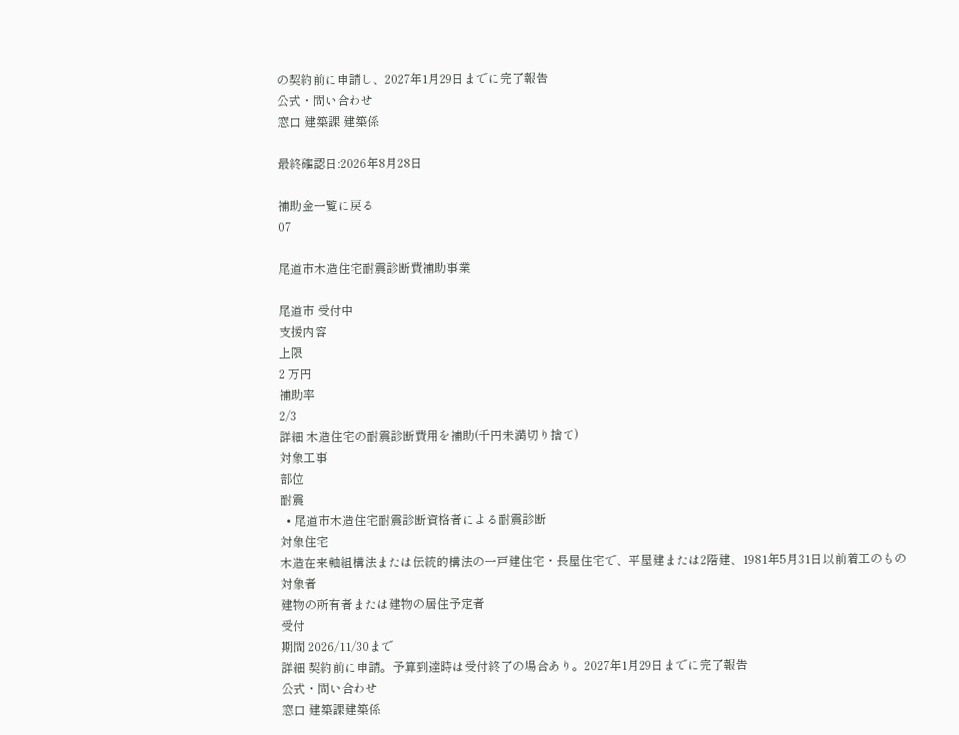の契約前に申請し、2027年1月29日までに完了報告
公式・問い合わせ
窓口 建築課 建築係

最終確認日:2026年8月28日

補助金一覧に戻る
07

尾道市木造住宅耐震診断費補助事業

尾道市 受付中
支援内容
上限
2 万円
補助率
2/3
詳細 木造住宅の耐震診断費用を補助(千円未満切り捨て)
対象工事
部位
耐震
  • 尾道市木造住宅耐震診断資格者による耐震診断
対象住宅
木造在来軸組構法または伝統的構法の一戸建住宅・長屋住宅で、平屋建または2階建、1981年5月31日以前着工のもの
対象者
建物の所有者または建物の居住予定者
受付
期間 2026/11/30まで
詳細 契約前に申請。予算到達時は受付終了の場合あり。2027年1月29日までに完了報告
公式・問い合わせ
窓口 建築課建築係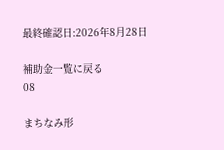最終確認日:2026年8月28日

補助金一覧に戻る
08

まちなみ形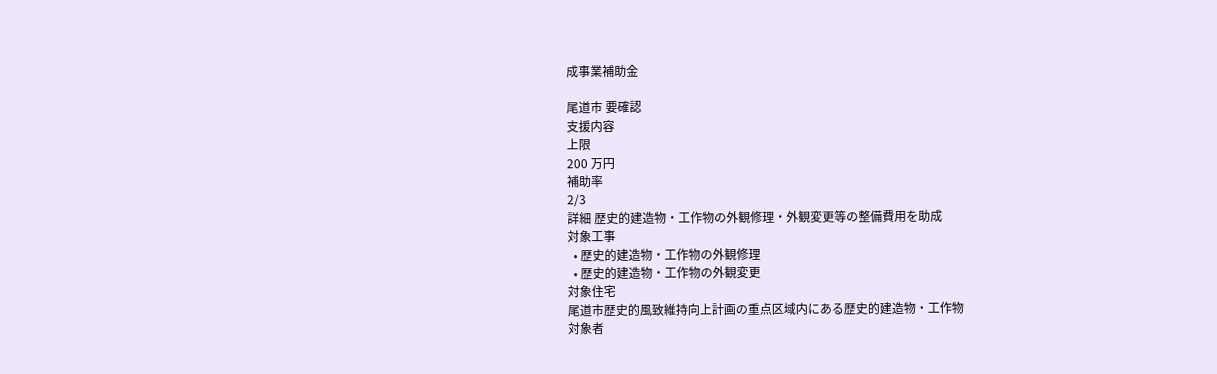成事業補助金

尾道市 要確認
支援内容
上限
200 万円
補助率
2/3
詳細 歴史的建造物・工作物の外観修理・外観変更等の整備費用を助成
対象工事
  • 歴史的建造物・工作物の外観修理
  • 歴史的建造物・工作物の外観変更
対象住宅
尾道市歴史的風致維持向上計画の重点区域内にある歴史的建造物・工作物
対象者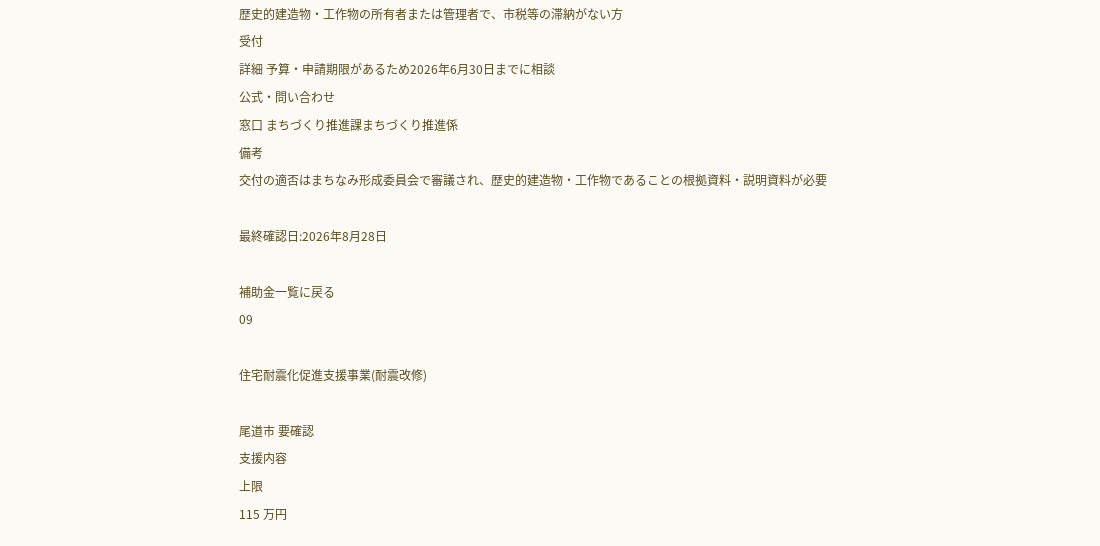歴史的建造物・工作物の所有者または管理者で、市税等の滞納がない方
受付
詳細 予算・申請期限があるため2026年6月30日までに相談
公式・問い合わせ
窓口 まちづくり推進課まちづくり推進係
備考
交付の適否はまちなみ形成委員会で審議され、歴史的建造物・工作物であることの根拠資料・説明資料が必要

最終確認日:2026年8月28日

補助金一覧に戻る
09

住宅耐震化促進支援事業(耐震改修)

尾道市 要確認
支援内容
上限
115 万円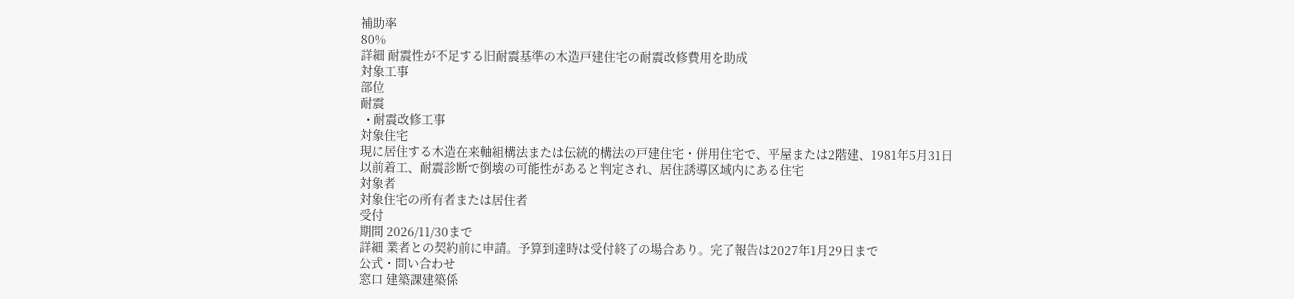補助率
80%
詳細 耐震性が不足する旧耐震基準の木造戸建住宅の耐震改修費用を助成
対象工事
部位
耐震
  • 耐震改修工事
対象住宅
現に居住する木造在来軸組構法または伝統的構法の戸建住宅・併用住宅で、平屋または2階建、1981年5月31日以前着工、耐震診断で倒壊の可能性があると判定され、居住誘導区域内にある住宅
対象者
対象住宅の所有者または居住者
受付
期間 2026/11/30まで
詳細 業者との契約前に申請。予算到達時は受付終了の場合あり。完了報告は2027年1月29日まで
公式・問い合わせ
窓口 建築課建築係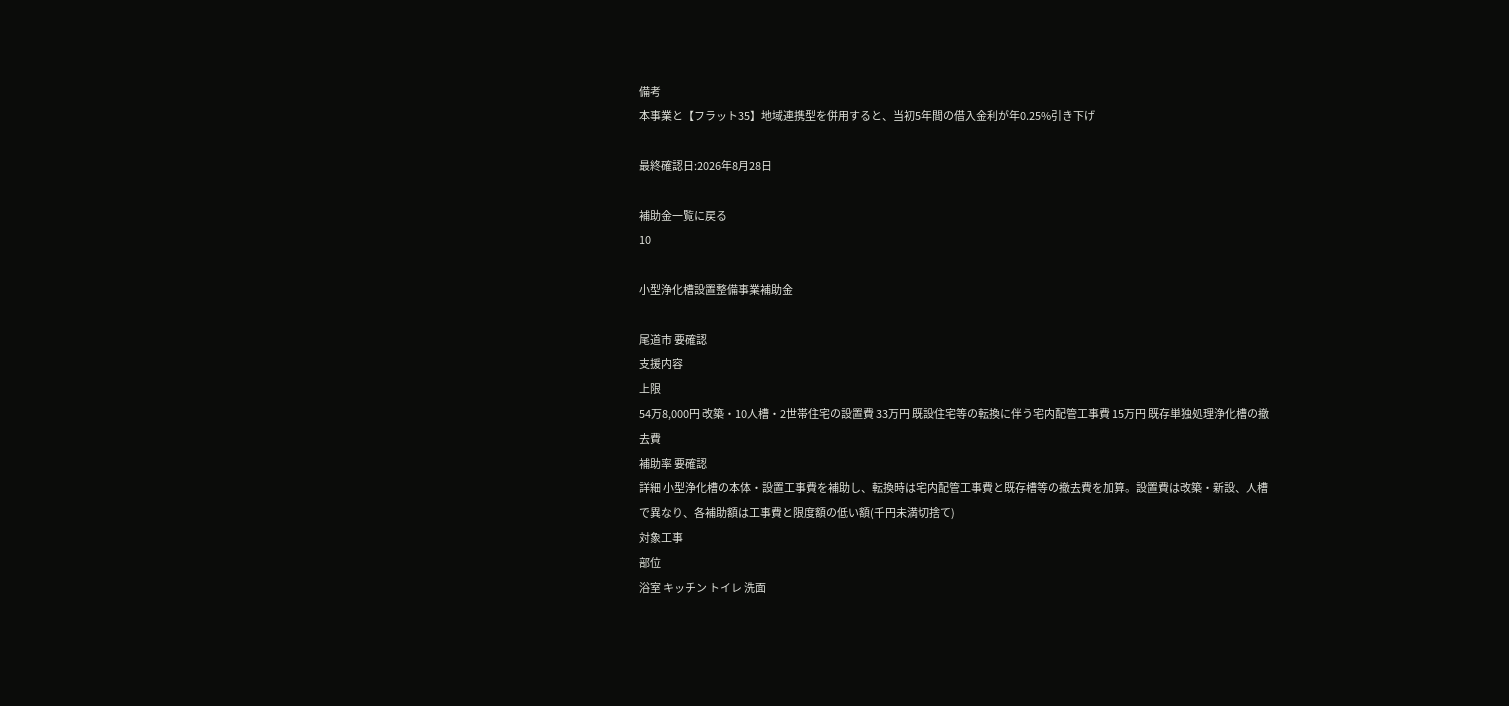備考
本事業と【フラット35】地域連携型を併用すると、当初5年間の借入金利が年0.25%引き下げ

最終確認日:2026年8月28日

補助金一覧に戻る
10

小型浄化槽設置整備事業補助金

尾道市 要確認
支援内容
上限
54万8,000円 改築・10人槽・2世帯住宅の設置費 33万円 既設住宅等の転換に伴う宅内配管工事費 15万円 既存単独処理浄化槽の撤去費
補助率 要確認
詳細 小型浄化槽の本体・設置工事費を補助し、転換時は宅内配管工事費と既存槽等の撤去費を加算。設置費は改築・新設、人槽で異なり、各補助額は工事費と限度額の低い額(千円未満切捨て)
対象工事
部位
浴室 キッチン トイレ 洗面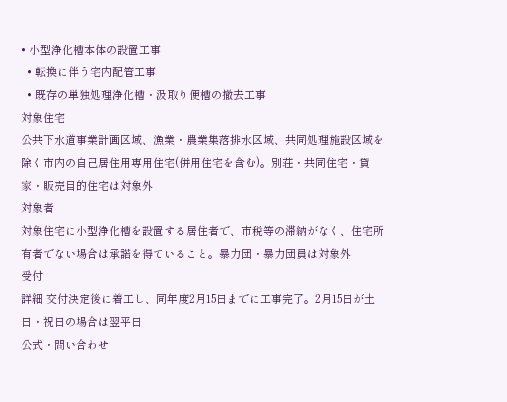• 小型浄化槽本体の設置工事
  • 転換に伴う宅内配管工事
  • 既存の単独処理浄化槽・汲取り便槽の撤去工事
対象住宅
公共下水道事業計画区域、漁業・農業集落排水区域、共同処理施設区域を除く市内の自己居住用専用住宅(併用住宅を含む)。別荘・共同住宅・貸家・販売目的住宅は対象外
対象者
対象住宅に小型浄化槽を設置する居住者で、市税等の滞納がなく、住宅所有者でない場合は承諾を得ていること。暴力団・暴力団員は対象外
受付
詳細 交付決定後に着工し、同年度2月15日までに工事完了。2月15日が土日・祝日の場合は翌平日
公式・問い合わせ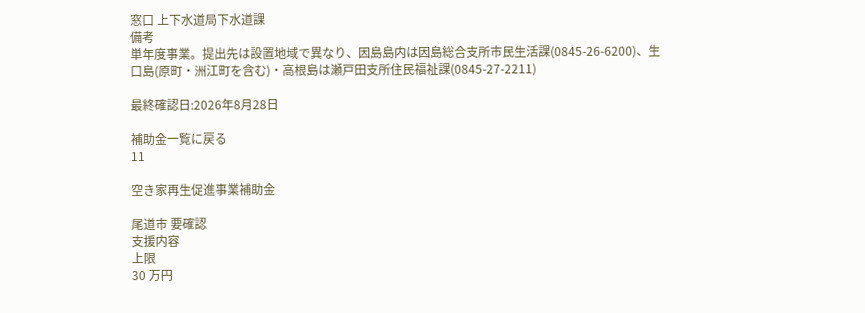窓口 上下水道局下水道課
備考
単年度事業。提出先は設置地域で異なり、因島島内は因島総合支所市民生活課(0845-26-6200)、生口島(原町・洲江町を含む)・高根島は瀬戸田支所住民福祉課(0845-27-2211)

最終確認日:2026年8月28日

補助金一覧に戻る
11

空き家再生促進事業補助金

尾道市 要確認
支援内容
上限
30 万円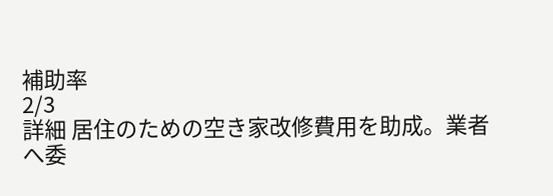補助率
2/3
詳細 居住のための空き家改修費用を助成。業者へ委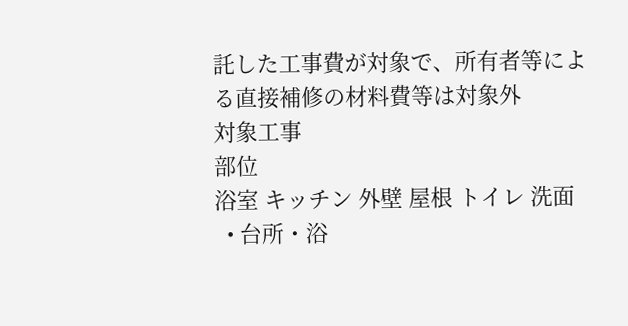託した工事費が対象で、所有者等による直接補修の材料費等は対象外
対象工事
部位
浴室 キッチン 外壁 屋根 トイレ 洗面
  • 台所・浴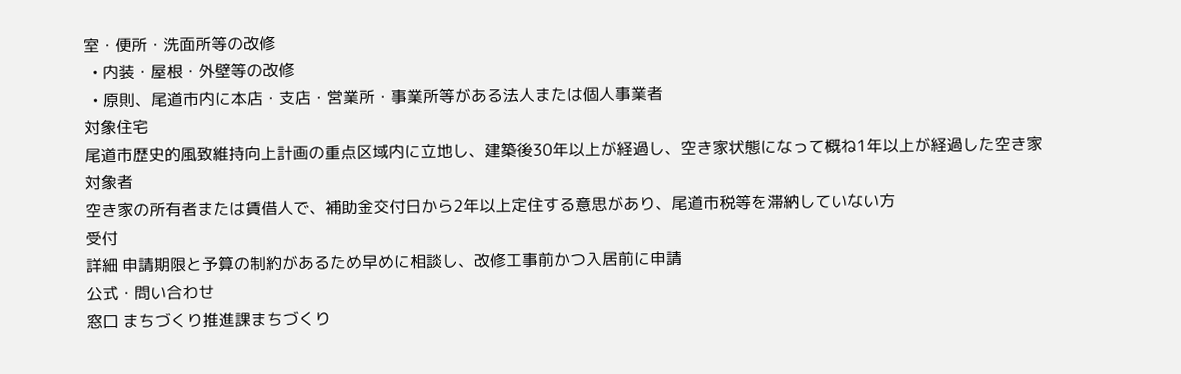室・便所・洗面所等の改修
  • 内装・屋根・外壁等の改修
  • 原則、尾道市内に本店・支店・営業所・事業所等がある法人または個人事業者
対象住宅
尾道市歴史的風致維持向上計画の重点区域内に立地し、建築後30年以上が経過し、空き家状態になって概ね1年以上が経過した空き家
対象者
空き家の所有者または賃借人で、補助金交付日から2年以上定住する意思があり、尾道市税等を滞納していない方
受付
詳細 申請期限と予算の制約があるため早めに相談し、改修工事前かつ入居前に申請
公式・問い合わせ
窓口 まちづくり推進課まちづくり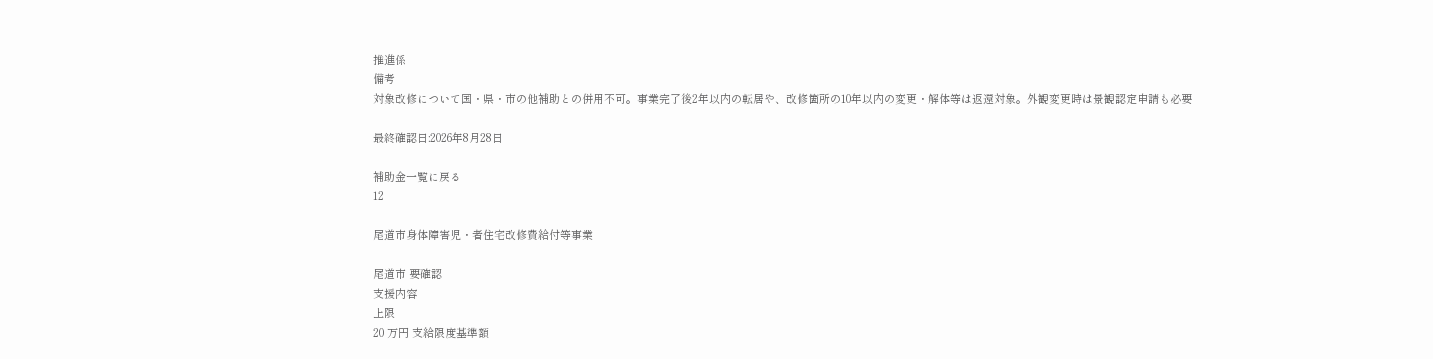推進係
備考
対象改修について国・県・市の他補助との併用不可。事業完了後2年以内の転居や、改修箇所の10年以内の変更・解体等は返還対象。外観変更時は景観認定申請も必要

最終確認日:2026年8月28日

補助金一覧に戻る
12

尾道市身体障害児・者住宅改修費給付等事業

尾道市 要確認
支援内容
上限
20 万円 支給限度基準額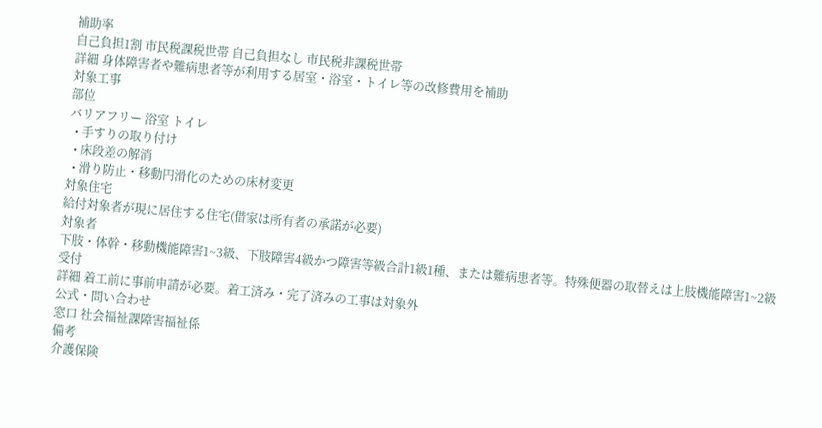補助率
自己負担1割 市民税課税世帯 自己負担なし 市民税非課税世帯
詳細 身体障害者や難病患者等が利用する居室・浴室・トイレ等の改修費用を補助
対象工事
部位
バリアフリー 浴室 トイレ
  • 手すりの取り付け
  • 床段差の解消
  • 滑り防止・移動円滑化のための床材変更
対象住宅
給付対象者が現に居住する住宅(借家は所有者の承諾が必要)
対象者
下肢・体幹・移動機能障害1~3級、下肢障害4級かつ障害等級合計1級1種、または難病患者等。特殊便器の取替えは上肢機能障害1~2級
受付
詳細 着工前に事前申請が必要。着工済み・完了済みの工事は対象外
公式・問い合わせ
窓口 社会福祉課障害福祉係
備考
介護保険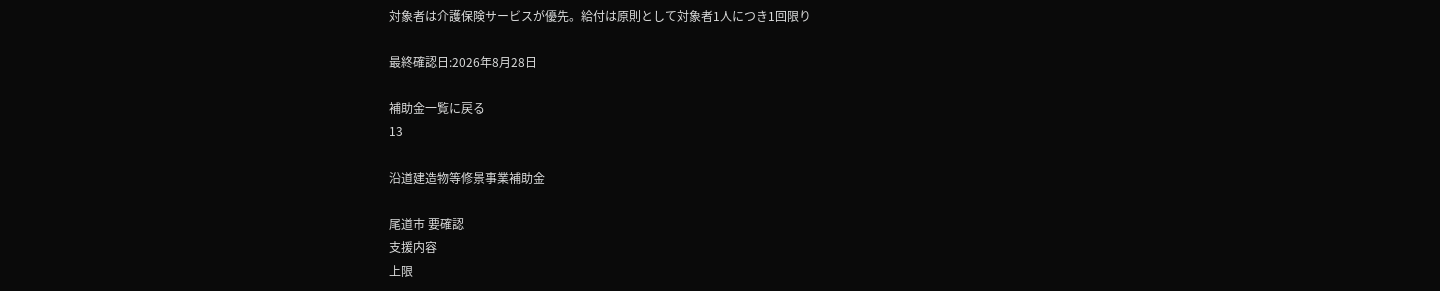対象者は介護保険サービスが優先。給付は原則として対象者1人につき1回限り

最終確認日:2026年8月28日

補助金一覧に戻る
13

沿道建造物等修景事業補助金

尾道市 要確認
支援内容
上限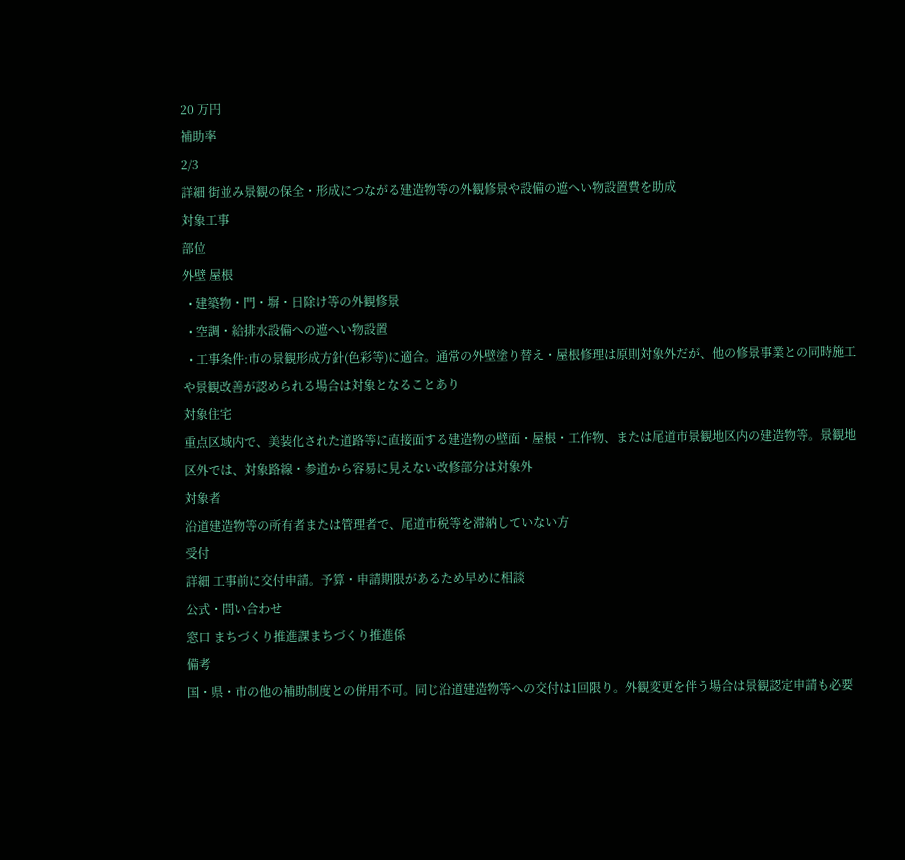20 万円
補助率
2/3
詳細 街並み景観の保全・形成につながる建造物等の外観修景や設備の遮へい物設置費を助成
対象工事
部位
外壁 屋根
  • 建築物・門・塀・日除け等の外観修景
  • 空調・給排水設備への遮へい物設置
  • 工事条件:市の景観形成方針(色彩等)に適合。通常の外壁塗り替え・屋根修理は原則対象外だが、他の修景事業との同時施工や景観改善が認められる場合は対象となることあり
対象住宅
重点区域内で、美装化された道路等に直接面する建造物の壁面・屋根・工作物、または尾道市景観地区内の建造物等。景観地区外では、対象路線・参道から容易に見えない改修部分は対象外
対象者
沿道建造物等の所有者または管理者で、尾道市税等を滞納していない方
受付
詳細 工事前に交付申請。予算・申請期限があるため早めに相談
公式・問い合わせ
窓口 まちづくり推進課まちづくり推進係
備考
国・県・市の他の補助制度との併用不可。同じ沿道建造物等への交付は1回限り。外観変更を伴う場合は景観認定申請も必要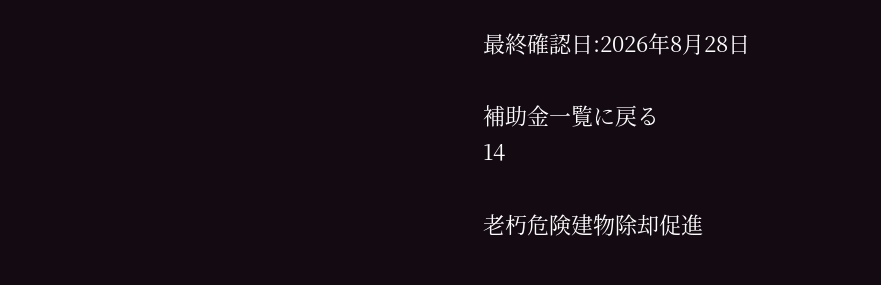最終確認日:2026年8月28日

補助金一覧に戻る
14

老朽危険建物除却促進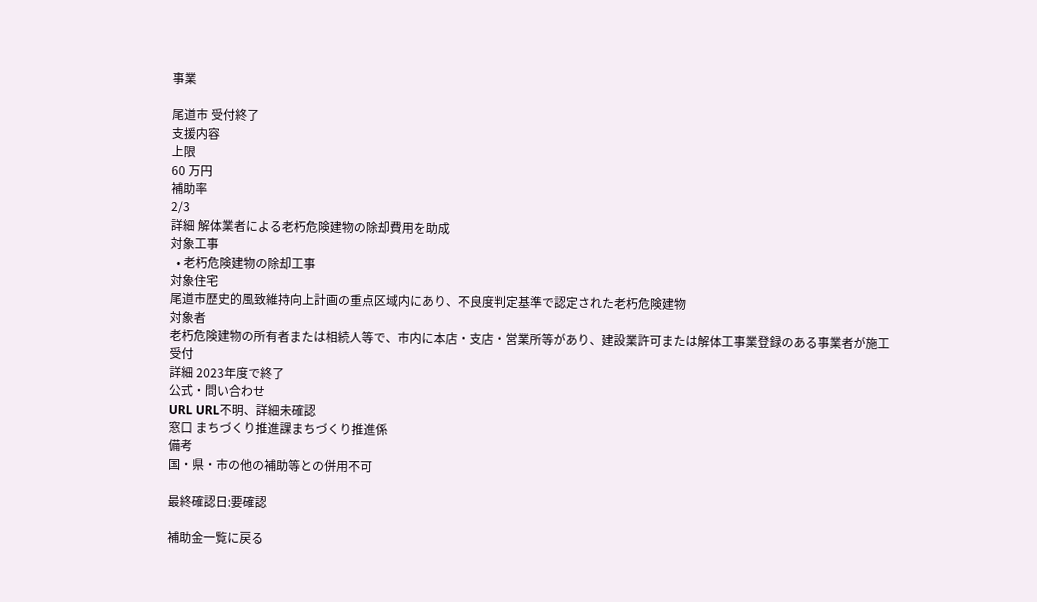事業

尾道市 受付終了
支援内容
上限
60 万円
補助率
2/3
詳細 解体業者による老朽危険建物の除却費用を助成
対象工事
  • 老朽危険建物の除却工事
対象住宅
尾道市歴史的風致維持向上計画の重点区域内にあり、不良度判定基準で認定された老朽危険建物
対象者
老朽危険建物の所有者または相続人等で、市内に本店・支店・営業所等があり、建設業許可または解体工事業登録のある事業者が施工
受付
詳細 2023年度で終了
公式・問い合わせ
URL URL不明、詳細未確認
窓口 まちづくり推進課まちづくり推進係
備考
国・県・市の他の補助等との併用不可

最終確認日:要確認

補助金一覧に戻る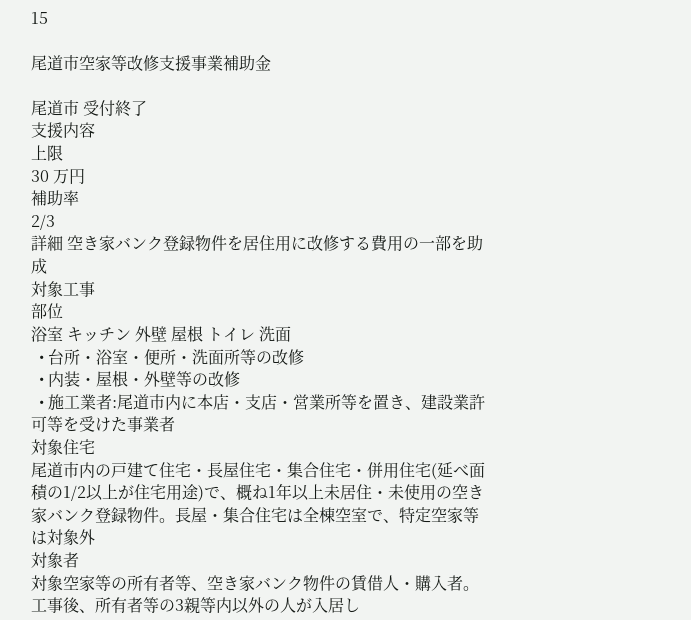15

尾道市空家等改修支援事業補助金

尾道市 受付終了
支援内容
上限
30 万円
補助率
2/3
詳細 空き家バンク登録物件を居住用に改修する費用の一部を助成
対象工事
部位
浴室 キッチン 外壁 屋根 トイレ 洗面
  • 台所・浴室・便所・洗面所等の改修
  • 内装・屋根・外壁等の改修
  • 施工業者:尾道市内に本店・支店・営業所等を置き、建設業許可等を受けた事業者
対象住宅
尾道市内の戸建て住宅・長屋住宅・集合住宅・併用住宅(延べ面積の1/2以上が住宅用途)で、概ね1年以上未居住・未使用の空き家バンク登録物件。長屋・集合住宅は全棟空室で、特定空家等は対象外
対象者
対象空家等の所有者等、空き家バンク物件の賃借人・購入者。工事後、所有者等の3親等内以外の人が入居し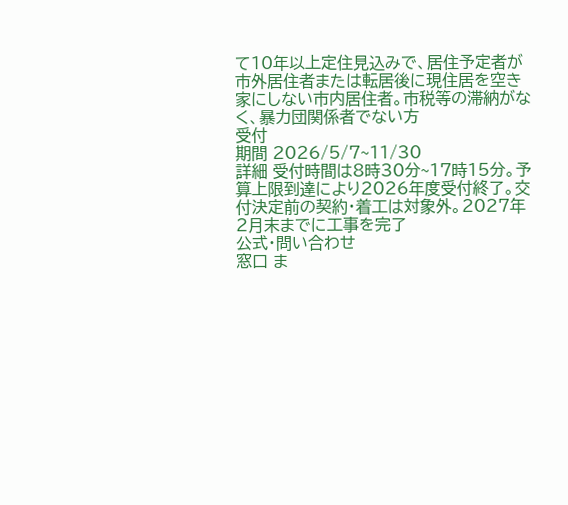て10年以上定住見込みで、居住予定者が市外居住者または転居後に現住居を空き家にしない市内居住者。市税等の滞納がなく、暴力団関係者でない方
受付
期間 2026/5/7~11/30
詳細 受付時間は8時30分~17時15分。予算上限到達により2026年度受付終了。交付決定前の契約・着工は対象外。2027年2月末までに工事を完了
公式・問い合わせ
窓口 ま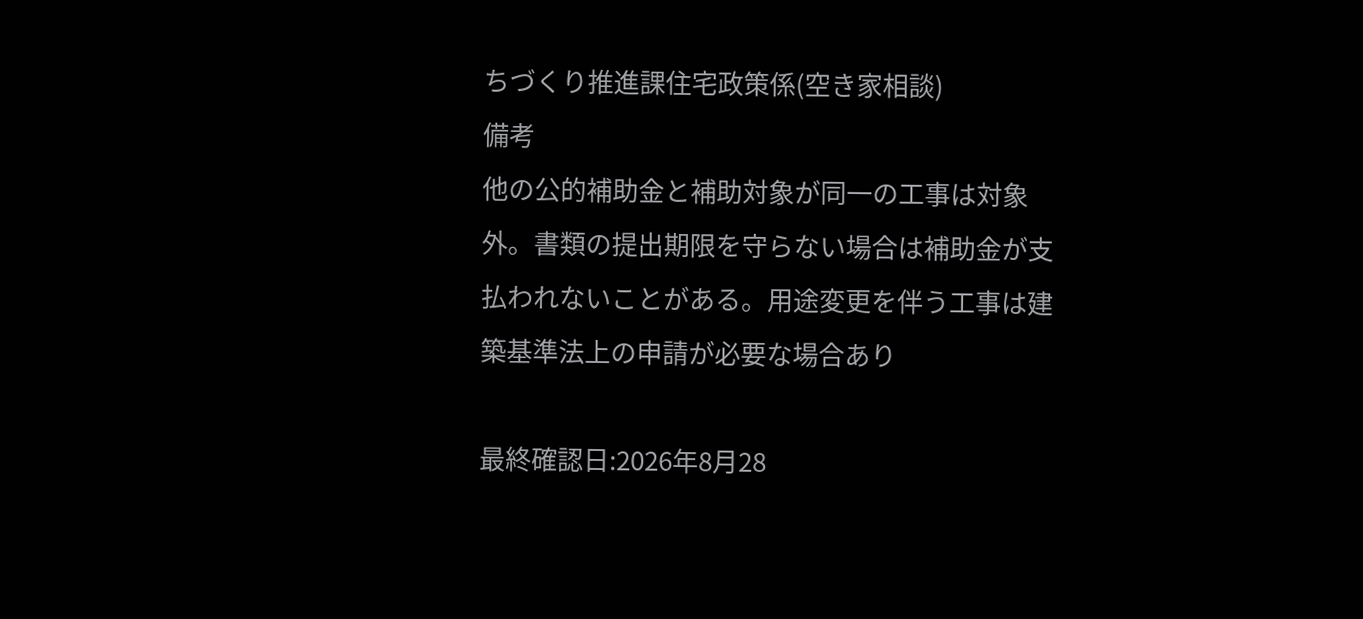ちづくり推進課住宅政策係(空き家相談)
備考
他の公的補助金と補助対象が同一の工事は対象外。書類の提出期限を守らない場合は補助金が支払われないことがある。用途変更を伴う工事は建築基準法上の申請が必要な場合あり

最終確認日:2026年8月28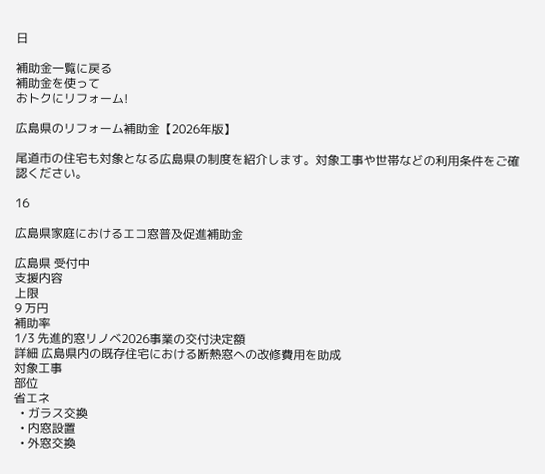日

補助金一覧に戻る
補助金を使って
おトクにリフォーム!

広島県のリフォーム補助金【2026年版】

尾道市の住宅も対象となる広島県の制度を紹介します。対象工事や世帯などの利用条件をご確認ください。

16

広島県家庭におけるエコ窓普及促進補助金

広島県 受付中
支援内容
上限
9 万円
補助率
1/3 先進的窓リノベ2026事業の交付決定額
詳細 広島県内の既存住宅における断熱窓への改修費用を助成
対象工事
部位
省エネ
  • ガラス交換
  • 内窓設置
  • 外窓交換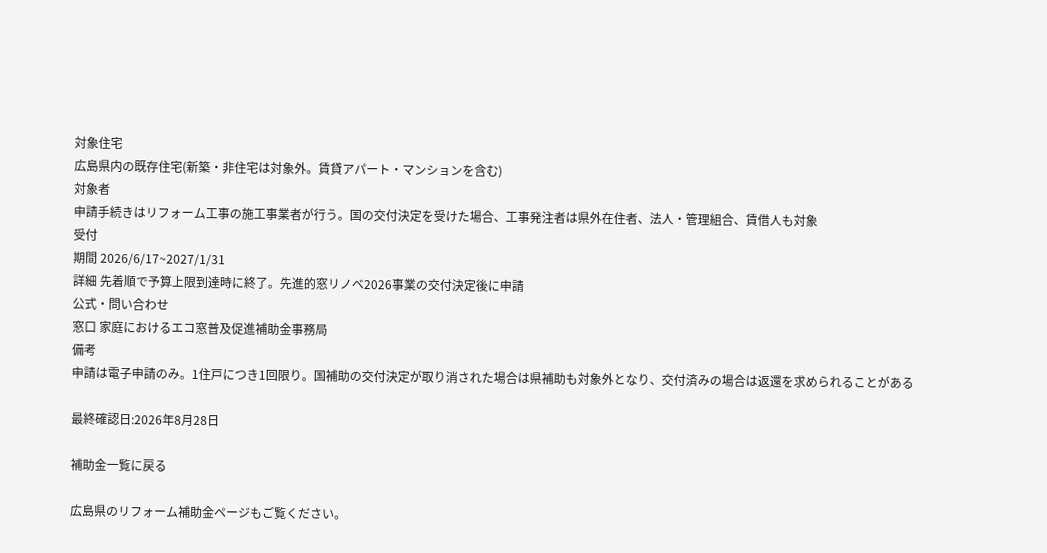対象住宅
広島県内の既存住宅(新築・非住宅は対象外。賃貸アパート・マンションを含む)
対象者
申請手続きはリフォーム工事の施工事業者が行う。国の交付決定を受けた場合、工事発注者は県外在住者、法人・管理組合、賃借人も対象
受付
期間 2026/6/17~2027/1/31
詳細 先着順で予算上限到達時に終了。先進的窓リノベ2026事業の交付決定後に申請
公式・問い合わせ
窓口 家庭におけるエコ窓普及促進補助金事務局
備考
申請は電子申請のみ。1住戸につき1回限り。国補助の交付決定が取り消された場合は県補助も対象外となり、交付済みの場合は返還を求められることがある

最終確認日:2026年8月28日

補助金一覧に戻る

広島県のリフォーム補助金ページもご覧ください。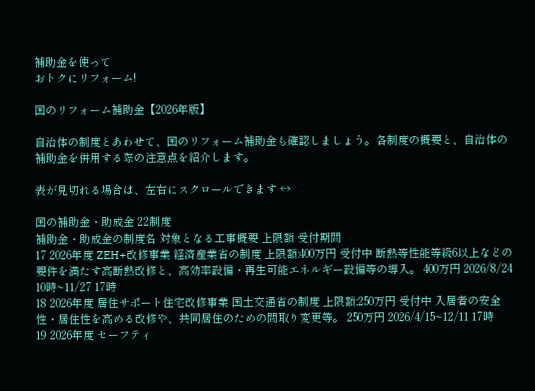補助金を使って
おトクにリフォーム!

国のリフォーム補助金【2026年版】

自治体の制度とあわせて、国のリフォーム補助金も確認しましょう。各制度の概要と、自治体の補助金を併用する際の注意点を紹介します。

表が見切れる場合は、左右にスクロールできます ↔

国の補助金・助成金 22制度
補助金・助成金の制度名 対象となる工事概要 上限額 受付期間
17 2026年度 ZEH+改修事業 経済産業省の制度 上限額:400万円 受付中 断熱等性能等級6以上などの要件を満たす高断熱改修と、高効率設備・再生可能エネルギー設備等の導入。 400万円 2026/8/24 10時~11/27 17時
18 2026年度 居住サポート住宅改修事業 国土交通省の制度 上限額:250万円 受付中 入居者の安全性・居住性を高める改修や、共同居住のための間取り変更等。 250万円 2026/4/15~12/11 17時
19 2026年度 セーフティ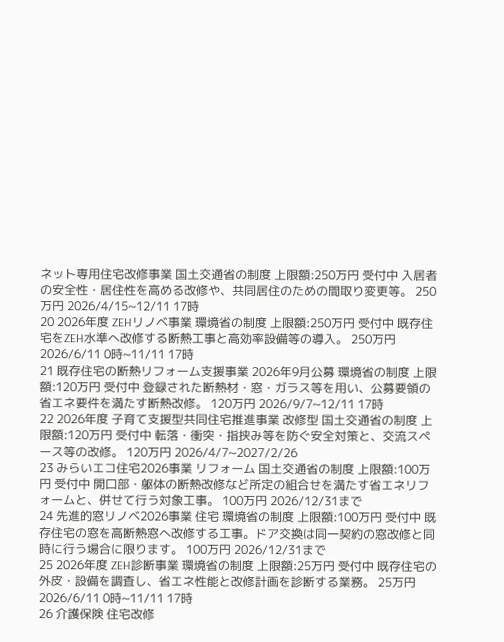ネット専用住宅改修事業 国土交通省の制度 上限額:250万円 受付中 入居者の安全性・居住性を高める改修や、共同居住のための間取り変更等。 250万円 2026/4/15~12/11 17時
20 2026年度 ZEHリノベ事業 環境省の制度 上限額:250万円 受付中 既存住宅をZEH水準へ改修する断熱工事と高効率設備等の導入。 250万円 2026/6/11 0時~11/11 17時
21 既存住宅の断熱リフォーム支援事業 2026年9月公募 環境省の制度 上限額:120万円 受付中 登録された断熱材・窓・ガラス等を用い、公募要領の省エネ要件を満たす断熱改修。 120万円 2026/9/7~12/11 17時
22 2026年度 子育て支援型共同住宅推進事業 改修型 国土交通省の制度 上限額:120万円 受付中 転落・衝突・指挟み等を防ぐ安全対策と、交流スペース等の改修。 120万円 2026/4/7~2027/2/26
23 みらいエコ住宅2026事業 リフォーム 国土交通省の制度 上限額:100万円 受付中 開口部・躯体の断熱改修など所定の組合せを満たす省エネリフォームと、併せて行う対象工事。 100万円 2026/12/31まで
24 先進的窓リノベ2026事業 住宅 環境省の制度 上限額:100万円 受付中 既存住宅の窓を高断熱窓へ改修する工事。ドア交換は同一契約の窓改修と同時に行う場合に限ります。 100万円 2026/12/31まで
25 2026年度 ZEH診断事業 環境省の制度 上限額:25万円 受付中 既存住宅の外皮・設備を調査し、省エネ性能と改修計画を診断する業務。 25万円 2026/6/11 0時~11/11 17時
26 介護保険 住宅改修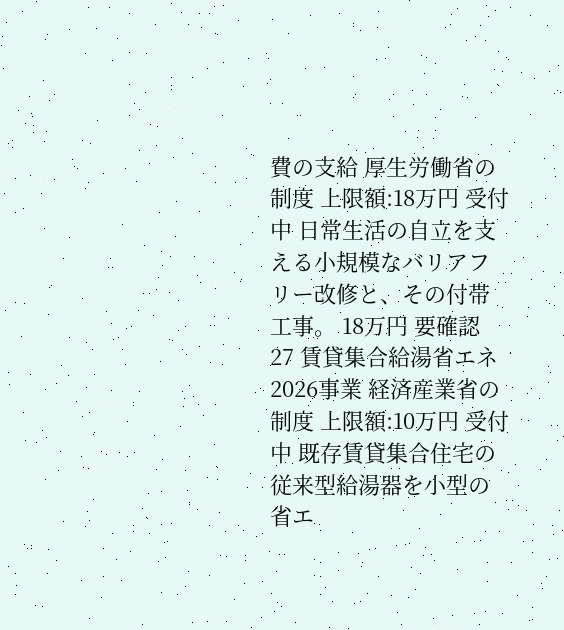費の支給 厚生労働省の制度 上限額:18万円 受付中 日常生活の自立を支える小規模なバリアフリー改修と、その付帯工事。 18万円 要確認
27 賃貸集合給湯省エネ2026事業 経済産業省の制度 上限額:10万円 受付中 既存賃貸集合住宅の従来型給湯器を小型の省エ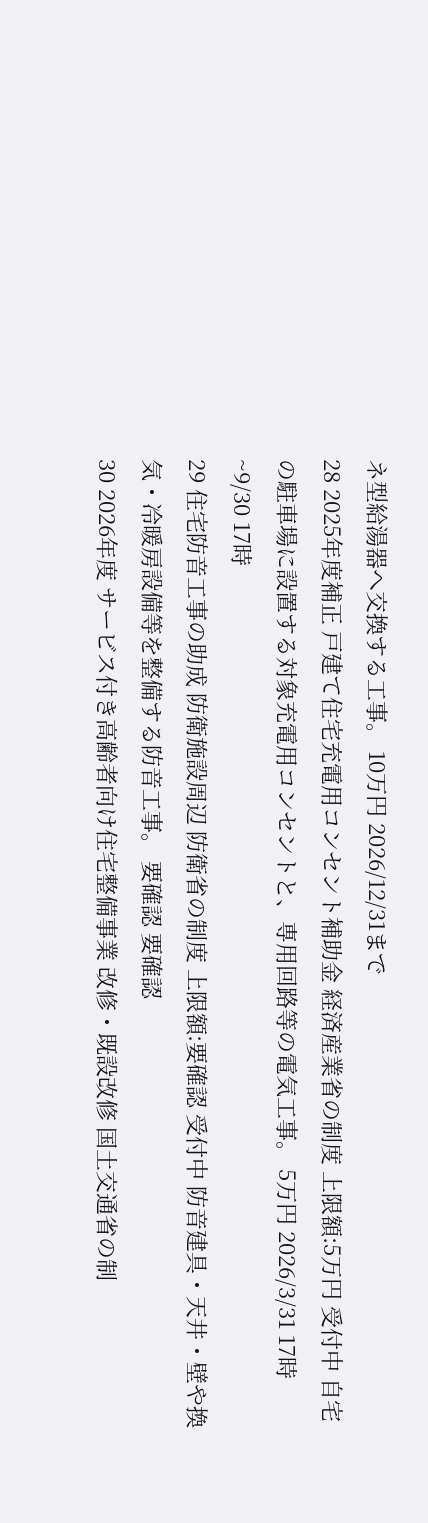ネ型給湯器へ交換する工事。 10万円 2026/12/31まで
28 2025年度補正 戸建て住宅充電用コンセント補助金 経済産業省の制度 上限額:5万円 受付中 自宅の駐車場に設置する対象充電用コンセントと、専用回路等の電気工事。 5万円 2026/3/31 17時~9/30 17時
29 住宅防音工事の助成 防衛施設周辺 防衛省の制度 上限額:要確認 受付中 防音建具・天井・壁や換気・冷暖房設備等を整備する防音工事。 要確認 要確認
30 2026年度 サービス付き高齢者向け住宅整備事業 改修・既設改修 国土交通省の制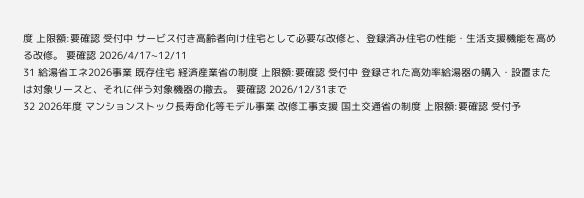度 上限額:要確認 受付中 サービス付き高齢者向け住宅として必要な改修と、登録済み住宅の性能・生活支援機能を高める改修。 要確認 2026/4/17~12/11
31 給湯省エネ2026事業 既存住宅 経済産業省の制度 上限額:要確認 受付中 登録された高効率給湯器の購入・設置または対象リースと、それに伴う対象機器の撤去。 要確認 2026/12/31まで
32 2026年度 マンションストック長寿命化等モデル事業 改修工事支援 国土交通省の制度 上限額:要確認 受付予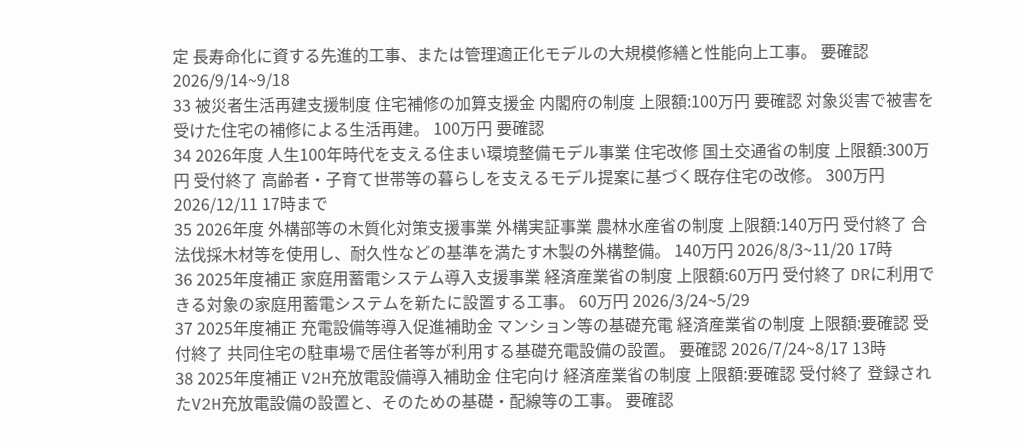定 長寿命化に資する先進的工事、または管理適正化モデルの大規模修繕と性能向上工事。 要確認 2026/9/14~9/18
33 被災者生活再建支援制度 住宅補修の加算支援金 内閣府の制度 上限額:100万円 要確認 対象災害で被害を受けた住宅の補修による生活再建。 100万円 要確認
34 2026年度 人生100年時代を支える住まい環境整備モデル事業 住宅改修 国土交通省の制度 上限額:300万円 受付終了 高齢者・子育て世帯等の暮らしを支えるモデル提案に基づく既存住宅の改修。 300万円 2026/12/11 17時まで
35 2026年度 外構部等の木質化対策支援事業 外構実証事業 農林水産省の制度 上限額:140万円 受付終了 合法伐採木材等を使用し、耐久性などの基準を満たす木製の外構整備。 140万円 2026/8/3~11/20 17時
36 2025年度補正 家庭用蓄電システム導入支援事業 経済産業省の制度 上限額:60万円 受付終了 DRに利用できる対象の家庭用蓄電システムを新たに設置する工事。 60万円 2026/3/24~5/29
37 2025年度補正 充電設備等導入促進補助金 マンション等の基礎充電 経済産業省の制度 上限額:要確認 受付終了 共同住宅の駐車場で居住者等が利用する基礎充電設備の設置。 要確認 2026/7/24~8/17 13時
38 2025年度補正 V2H充放電設備導入補助金 住宅向け 経済産業省の制度 上限額:要確認 受付終了 登録されたV2H充放電設備の設置と、そのための基礎・配線等の工事。 要確認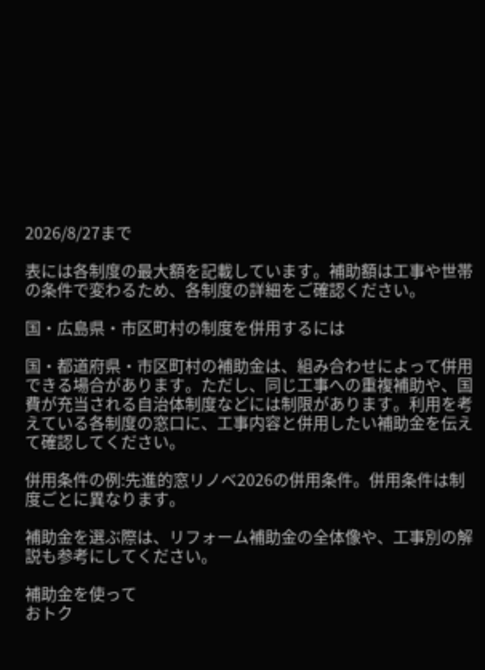2026/8/27まで

表には各制度の最大額を記載しています。補助額は工事や世帯の条件で変わるため、各制度の詳細をご確認ください。

国・広島県・市区町村の制度を併用するには

国・都道府県・市区町村の補助金は、組み合わせによって併用できる場合があります。ただし、同じ工事への重複補助や、国費が充当される自治体制度などには制限があります。利用を考えている各制度の窓口に、工事内容と併用したい補助金を伝えて確認してください。

併用条件の例:先進的窓リノベ2026の併用条件。併用条件は制度ごとに異なります。

補助金を選ぶ際は、リフォーム補助金の全体像や、工事別の解説も参考にしてください。

補助金を使って
おトク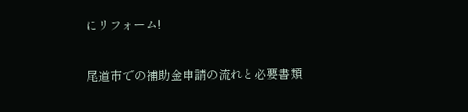にリフォーム!

尾道市での補助金申請の流れと必要書類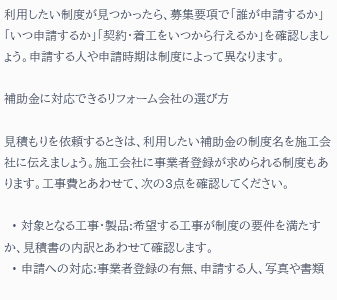利用したい制度が見つかったら、募集要項で「誰が申請するか」「いつ申請するか」「契約・着工をいつから行えるか」を確認しましょう。申請する人や申請時期は制度によって異なります。

補助金に対応できるリフォーム会社の選び方

見積もりを依頼するときは、利用したい補助金の制度名を施工会社に伝えましょう。施工会社に事業者登録が求められる制度もあります。工事費とあわせて、次の3点を確認してください。

  • 対象となる工事・製品:希望する工事が制度の要件を満たすか、見積書の内訳とあわせて確認します。
  • 申請への対応:事業者登録の有無、申請する人、写真や書類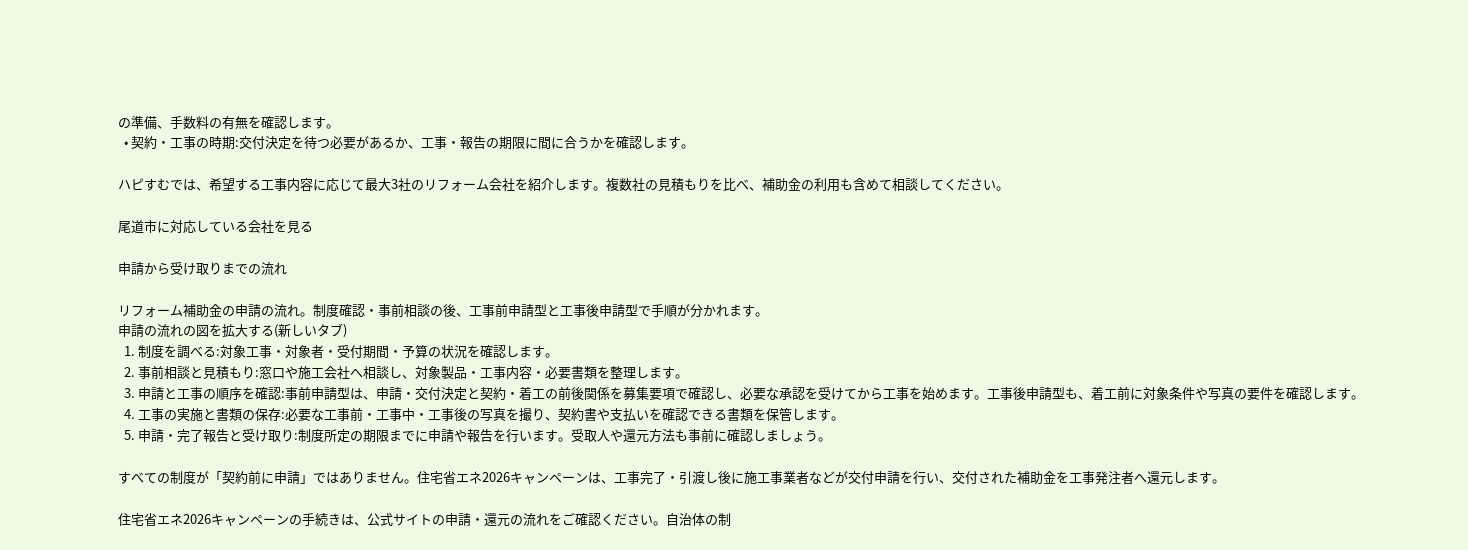の準備、手数料の有無を確認します。
  • 契約・工事の時期:交付決定を待つ必要があるか、工事・報告の期限に間に合うかを確認します。

ハピすむでは、希望する工事内容に応じて最大3社のリフォーム会社を紹介します。複数社の見積もりを比べ、補助金の利用も含めて相談してください。

尾道市に対応している会社を見る

申請から受け取りまでの流れ

リフォーム補助金の申請の流れ。制度確認・事前相談の後、工事前申請型と工事後申請型で手順が分かれます。
申請の流れの図を拡大する(新しいタブ)
  1. 制度を調べる:対象工事・対象者・受付期間・予算の状況を確認します。
  2. 事前相談と見積もり:窓口や施工会社へ相談し、対象製品・工事内容・必要書類を整理します。
  3. 申請と工事の順序を確認:事前申請型は、申請・交付決定と契約・着工の前後関係を募集要項で確認し、必要な承認を受けてから工事を始めます。工事後申請型も、着工前に対象条件や写真の要件を確認します。
  4. 工事の実施と書類の保存:必要な工事前・工事中・工事後の写真を撮り、契約書や支払いを確認できる書類を保管します。
  5. 申請・完了報告と受け取り:制度所定の期限までに申請や報告を行います。受取人や還元方法も事前に確認しましょう。

すべての制度が「契約前に申請」ではありません。住宅省エネ2026キャンペーンは、工事完了・引渡し後に施工事業者などが交付申請を行い、交付された補助金を工事発注者へ還元します。

住宅省エネ2026キャンペーンの手続きは、公式サイトの申請・還元の流れをご確認ください。自治体の制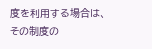度を利用する場合は、その制度の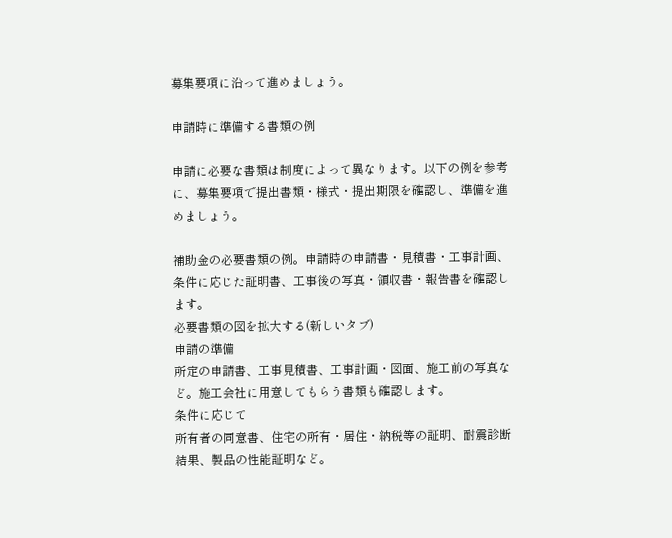募集要項に沿って進めましょう。

申請時に準備する書類の例

申請に必要な書類は制度によって異なります。以下の例を参考に、募集要項で提出書類・様式・提出期限を確認し、準備を進めましょう。

補助金の必要書類の例。申請時の申請書・見積書・工事計画、条件に応じた証明書、工事後の写真・領収書・報告書を確認します。
必要書類の図を拡大する(新しいタブ)
申請の準備
所定の申請書、工事見積書、工事計画・図面、施工前の写真など。施工会社に用意してもらう書類も確認します。
条件に応じて
所有者の同意書、住宅の所有・居住・納税等の証明、耐震診断結果、製品の性能証明など。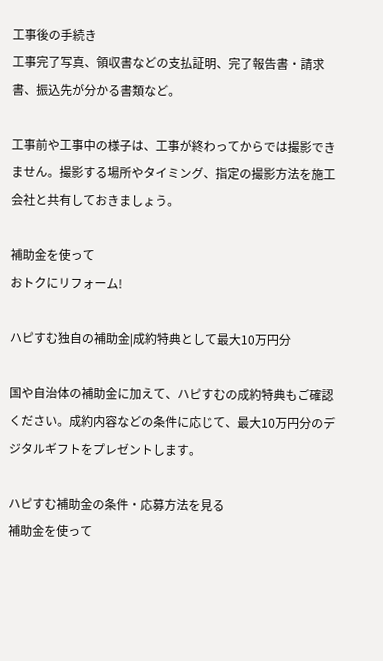工事後の手続き
工事完了写真、領収書などの支払証明、完了報告書・請求書、振込先が分かる書類など。

工事前や工事中の様子は、工事が終わってからでは撮影できません。撮影する場所やタイミング、指定の撮影方法を施工会社と共有しておきましょう。

補助金を使って
おトクにリフォーム!

ハピすむ独自の補助金|成約特典として最大10万円分

国や自治体の補助金に加えて、ハピすむの成約特典もご確認ください。成約内容などの条件に応じて、最大10万円分のデジタルギフトをプレゼントします。

ハピすむ補助金の条件・応募方法を見る
補助金を使って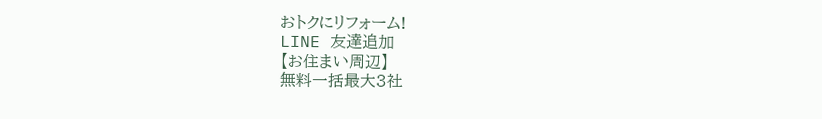おトクにリフォーム!
LINE 友達追加
【お住まい周辺】
無料一括最大3社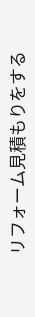リフォーム見積もりをする